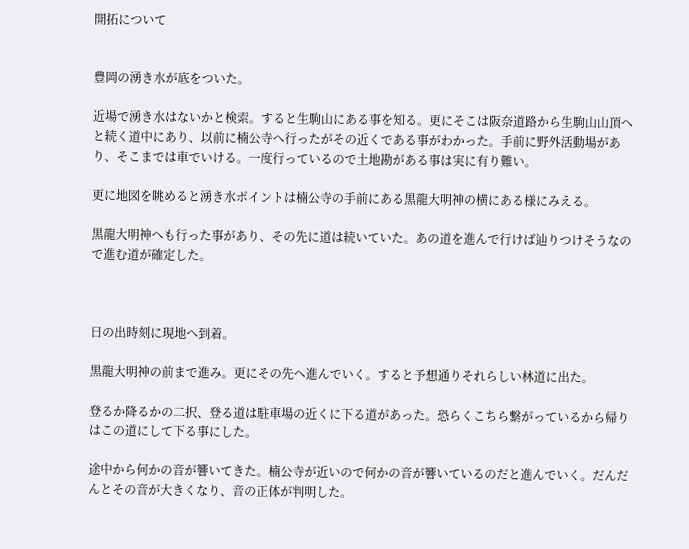開拓について


豊岡の湧き水が底をついた。

近場で湧き水はないかと検索。すると生駒山にある事を知る。更にそこは阪奈道路から生駒山山頂へと続く道中にあり、以前に楠公寺へ行ったがその近くである事がわかった。手前に野外活動場があり、そこまでは車でいける。一度行っているので土地勘がある事は実に有り難い。

更に地図を眺めると湧き水ポイントは楠公寺の手前にある黒龍大明神の横にある様にみえる。

黒龍大明神へも行った事があり、その先に道は続いていた。あの道を進んで行けば辿りつけそうなので進む道が確定した。



日の出時刻に現地へ到着。

黒龍大明神の前まで進み。更にその先へ進んでいく。すると予想通りそれらしい林道に出た。

登るか降るかの二択、登る道は駐車場の近くに下る道があった。恐らくこちら繋がっているから帰りはこの道にして下る事にした。

途中から何かの音が響いてきた。楠公寺が近いので何かの音が響いているのだと進んでいく。だんだんとその音が大きくなり、音の正体が判明した。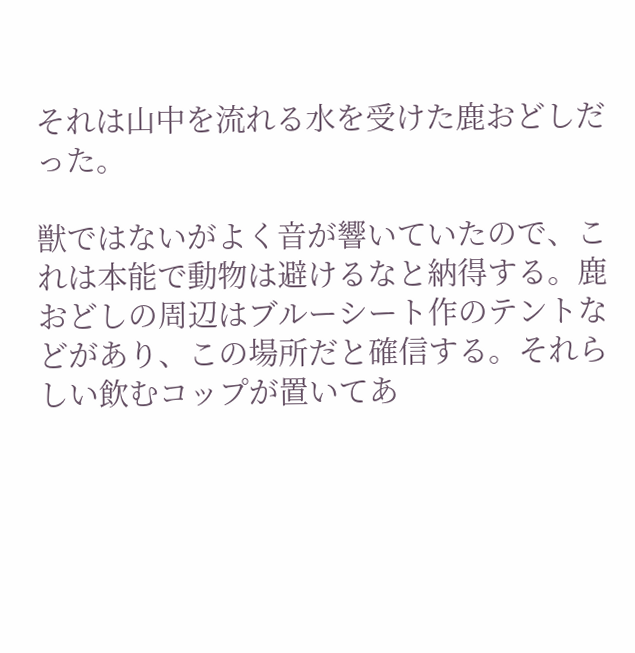それは山中を流れる水を受けた鹿おどしだった。

獣ではないがよく音が響いていたので、これは本能で動物は避けるなと納得する。鹿おどしの周辺はブルーシート作のテントなどがあり、この場所だと確信する。それらしい飲むコップが置いてあ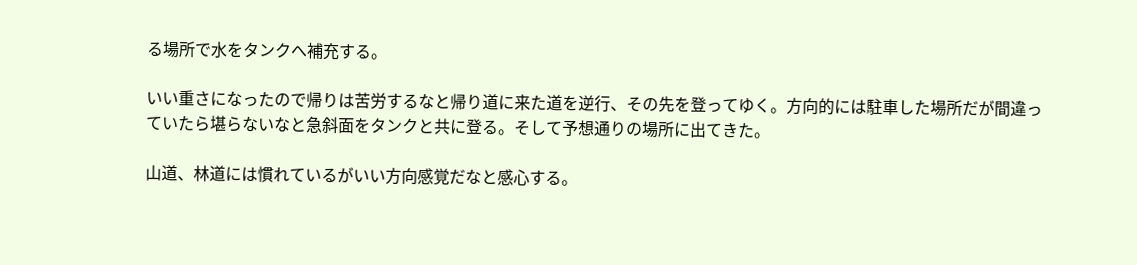る場所で水をタンクへ補充する。

いい重さになったので帰りは苦労するなと帰り道に来た道を逆行、その先を登ってゆく。方向的には駐車した場所だが間違っていたら堪らないなと急斜面をタンクと共に登る。そして予想通りの場所に出てきた。

山道、林道には慣れているがいい方向感覚だなと感心する。